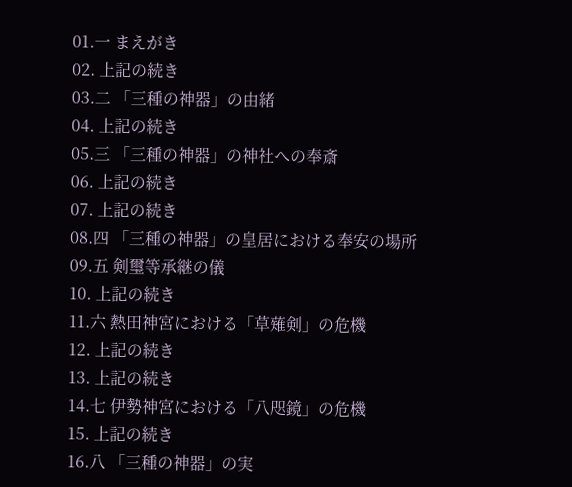01.一 まえがき
02. 上記の続き
03.二 「三種の神器」の由緒
04. 上記の続き
05.三 「三種の神器」の神社への奉斎
06. 上記の続き
07. 上記の続き
08.四 「三種の神器」の皇居における奉安の場所
09.五 剣璽等承継の儀
10. 上記の続き
11.六 熱田神宮における「草薙剣」の危機
12. 上記の続き
13. 上記の続き
14.七 伊勢神宮における「八咫鏡」の危機
15. 上記の続き
16.八 「三種の神器」の実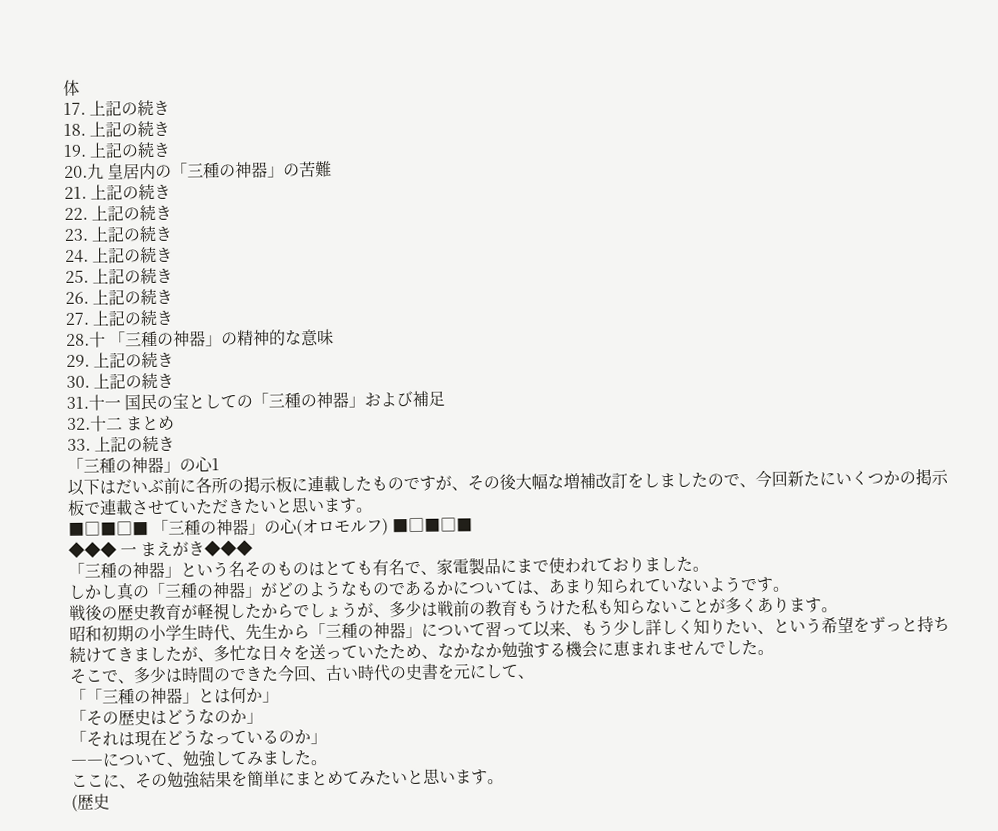体
17. 上記の続き
18. 上記の続き
19. 上記の続き
20.九 皇居内の「三種の神器」の苦難
21. 上記の続き
22. 上記の続き
23. 上記の続き
24. 上記の続き
25. 上記の続き
26. 上記の続き
27. 上記の続き
28.十 「三種の神器」の精神的な意味
29. 上記の続き
30. 上記の続き
31.十一 国民の宝としての「三種の神器」および補足
32.十二 まとめ
33. 上記の続き
「三種の神器」の心1
以下はだいぶ前に各所の掲示板に連載したものですが、その後大幅な増補改訂をしましたので、今回新たにいくつかの掲示板で連載させていただきたいと思います。
■□■□■ 「三種の神器」の心(オロモルフ) ■□■□■
◆◆◆ 一 まえがき◆◆◆
「三種の神器」という名そのものはとても有名で、家電製品にまで使われておりました。
しかし真の「三種の神器」がどのようなものであるかについては、あまり知られていないようです。
戦後の歴史教育が軽視したからでしょうが、多少は戦前の教育もうけた私も知らないことが多くあります。
昭和初期の小学生時代、先生から「三種の神器」について習って以来、もう少し詳しく知りたい、という希望をずっと持ち続けてきましたが、多忙な日々を送っていたため、なかなか勉強する機会に恵まれませんでした。
そこで、多少は時間のできた今回、古い時代の史書を元にして、
「「三種の神器」とは何か」
「その歴史はどうなのか」
「それは現在どうなっているのか」
――について、勉強してみました。
ここに、その勉強結果を簡単にまとめてみたいと思います。
(歴史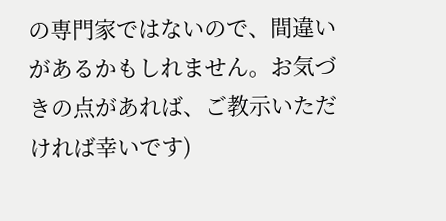の専門家ではないので、間違いがあるかもしれません。お気づきの点があれば、ご教示いただければ幸いです)